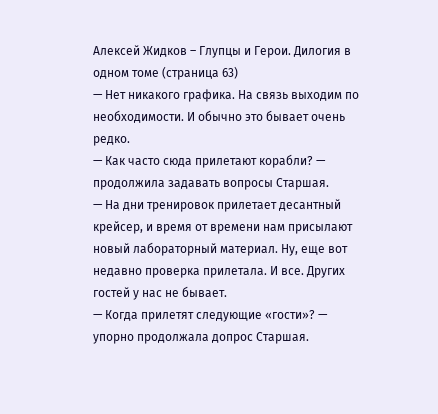Алексей Жидков – Глупцы и Герои. Дилогия в одном томе (страница 63)
— Нет никакого графика. На связь выходим по необходимости. И обычно это бывает очень редко.
— Как часто сюда прилетают корабли? — продолжила задавать вопросы Старшая.
— На дни тренировок прилетает десантный крейсер, и время от времени нам присылают новый лабораторный материал. Ну, еще вот недавно проверка прилетала. И все. Других гостей у нас не бывает.
— Когда прилетят следующие «гости»? — упорно продолжала допрос Старшая.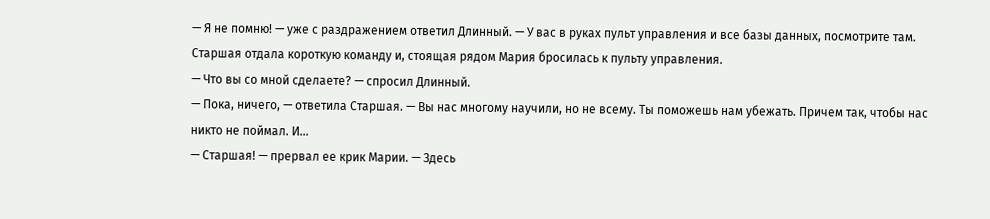— Я не помню! — уже с раздражением ответил Длинный. — У вас в руках пульт управления и все базы данных, посмотрите там.
Старшая отдала короткую команду и, стоящая рядом Мария бросилась к пульту управления.
— Что вы со мной сделаете? — спросил Длинный.
— Пока, ничего, — ответила Старшая. — Вы нас многому научили, но не всему. Ты поможешь нам убежать. Причем так, чтобы нас никто не поймал. И…
— Старшая! — прервал ее крик Марии. — Здесь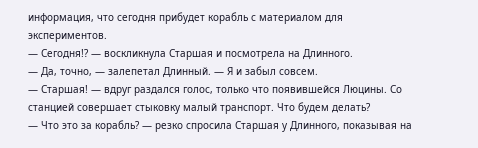информация, что сегодня прибудет корабль с материалом для экспериментов.
— Сегодня!? — воскликнула Старшая и посмотрела на Длинного.
— Да, точно, — залепетал Длинный. — Я и забыл совсем.
— Старшая! — вдруг раздался голос, только что появившейся Люцины. Со станцией совершает стыковку малый транспорт. Что будем делать?
— Что это за корабль? — резко спросила Старшая у Длинного, показывая на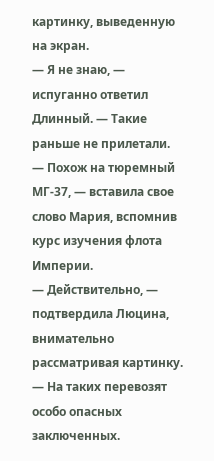картинку, выведенную на экран.
— Я не знаю, — испуганно ответил Длинный. — Такие раньше не прилетали.
— Похож на тюремный МГ-37, — вставила свое слово Мария, вспомнив курс изучения флота Империи.
— Действительно, — подтвердила Люцина, внимательно рассматривая картинку. — На таких перевозят особо опасных заключенных.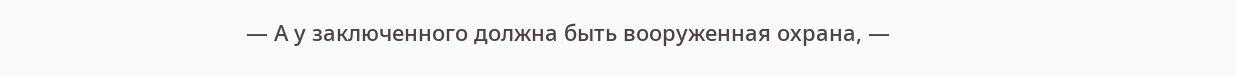— А у заключенного должна быть вооруженная охрана, —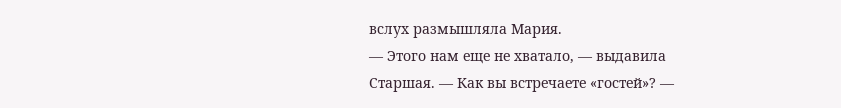вслух размышляла Мария.
— Этого нам еще не хватало, — выдавила Старшая. — Как вы встречаете «гостей»? —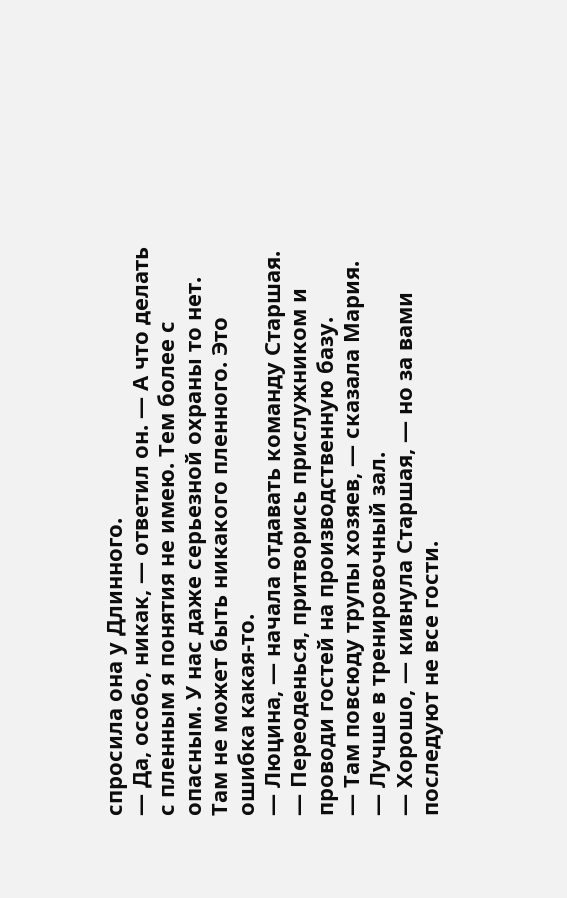спросила она у Длинного.
— Да, особо, никак, — ответил он. — А что делать с пленным я понятия не имею. Тем более с опасным. У нас даже серьезной охраны то нет. Там не может быть никакого пленного. Это ошибка какая-то.
— Люцина, — начала отдавать команду Старшая. — Переоденься, притворись прислужником и проводи гостей на производственную базу.
— Там повсюду трупы хозяев, — сказала Мария. — Лучше в тренировочный зал.
— Хорошо, — кивнула Старшая, — но за вами последуют не все гости.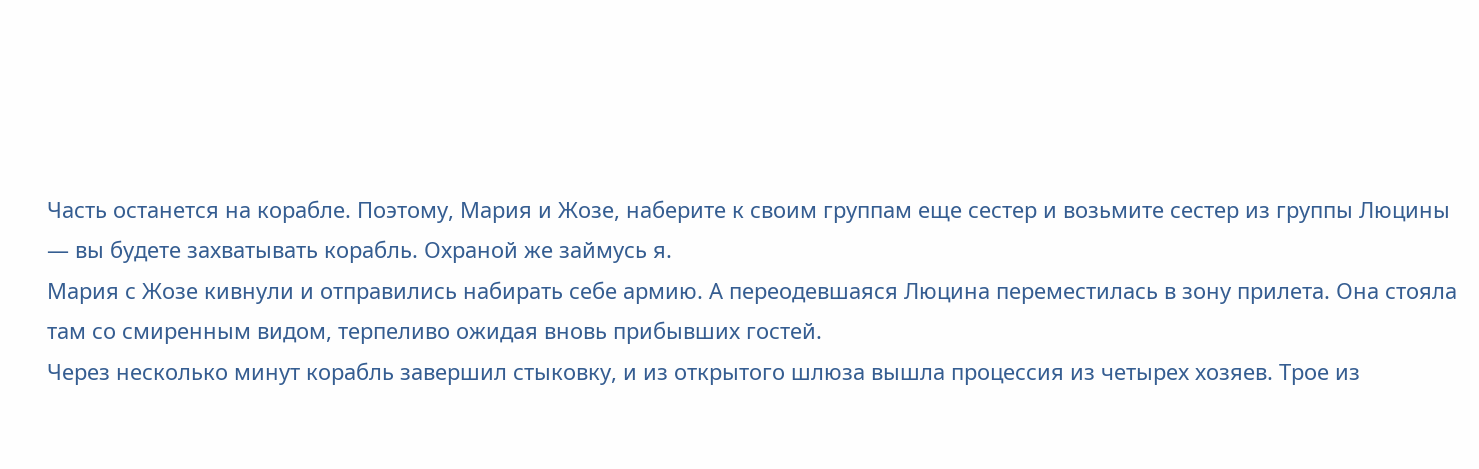Часть останется на корабле. Поэтому, Мария и Жозе, наберите к своим группам еще сестер и возьмите сестер из группы Люцины — вы будете захватывать корабль. Охраной же займусь я.
Мария с Жозе кивнули и отправились набирать себе армию. А переодевшаяся Люцина переместилась в зону прилета. Она стояла там со смиренным видом, терпеливо ожидая вновь прибывших гостей.
Через несколько минут корабль завершил стыковку, и из открытого шлюза вышла процессия из четырех хозяев. Трое из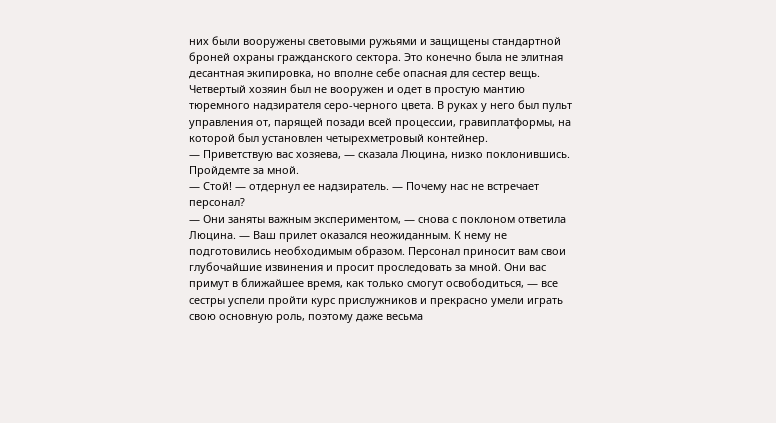них были вооружены световыми ружьями и защищены стандартной броней охраны гражданского сектора. Это конечно была не элитная десантная экипировка, но вполне себе опасная для сестер вещь. Четвертый хозяин был не вооружен и одет в простую мантию тюремного надзирателя серо-черного цвета. В руках у него был пульт управления от, парящей позади всей процессии, гравиплатформы, на которой был установлен четырехметровый контейнер.
— Приветствую вас хозяева, — сказала Люцина, низко поклонившись. Пройдемте за мной.
— Стой! — отдернул ее надзиратель. — Почему нас не встречает персонал?
— Они заняты важным экспериментом, — снова с поклоном ответила Люцина. — Ваш прилет оказался неожиданным. К нему не подготовились необходимым образом. Персонал приносит вам свои глубочайшие извинения и просит проследовать за мной. Они вас примут в ближайшее время, как только смогут освободиться, — все сестры успели пройти курс прислужников и прекрасно умели играть свою основную роль, поэтому даже весьма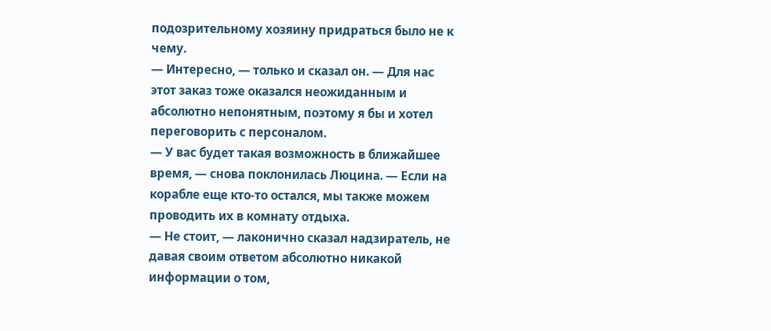подозрительному хозяину придраться было не к чему.
— Интересно, — только и сказал он. — Для нас этот заказ тоже оказался неожиданным и абсолютно непонятным, поэтому я бы и хотел переговорить с персоналом.
— У вас будет такая возможность в ближайшее время, — снова поклонилась Люцина. — Если на корабле еще кто-то остался, мы также можем проводить их в комнату отдыха.
— Не стоит, — лаконично сказал надзиратель, не давая своим ответом абсолютно никакой информации о том,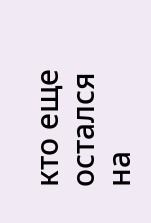кто еще остался на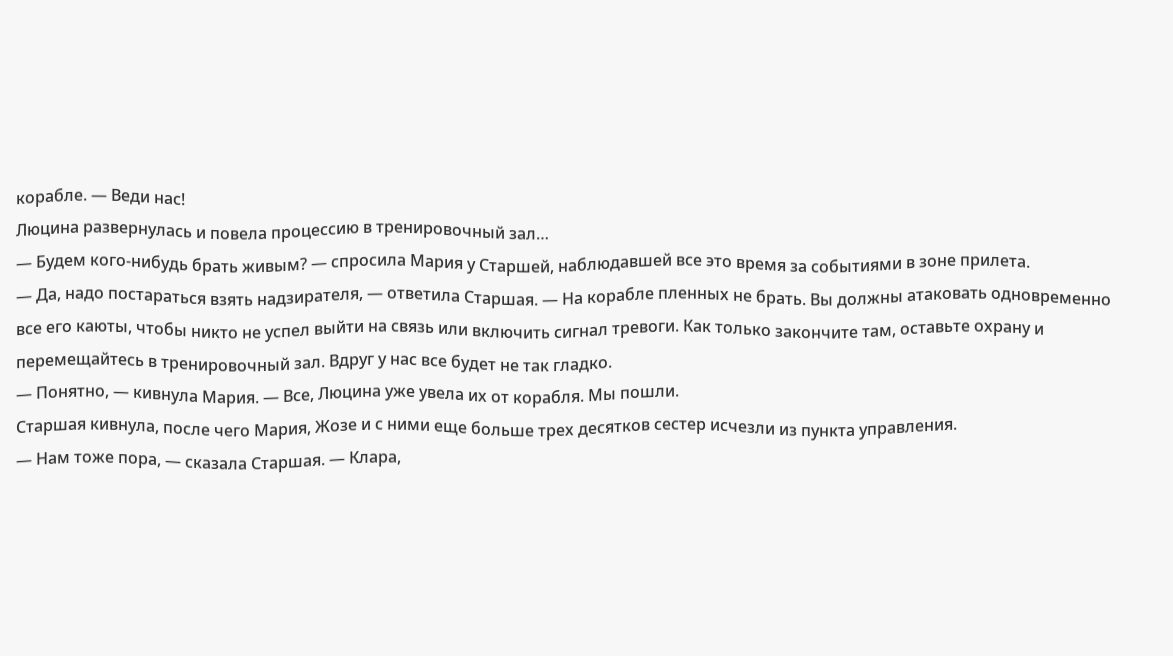корабле. — Веди нас!
Люцина развернулась и повела процессию в тренировочный зал…
— Будем кого-нибудь брать живым? — спросила Мария у Старшей, наблюдавшей все это время за событиями в зоне прилета.
— Да, надо постараться взять надзирателя, — ответила Старшая. — На корабле пленных не брать. Вы должны атаковать одновременно все его каюты, чтобы никто не успел выйти на связь или включить сигнал тревоги. Как только закончите там, оставьте охрану и перемещайтесь в тренировочный зал. Вдруг у нас все будет не так гладко.
— Понятно, — кивнула Мария. — Все, Люцина уже увела их от корабля. Мы пошли.
Старшая кивнула, после чего Мария, Жозе и с ними еще больше трех десятков сестер исчезли из пункта управления.
— Нам тоже пора, — сказала Старшая. — Клара,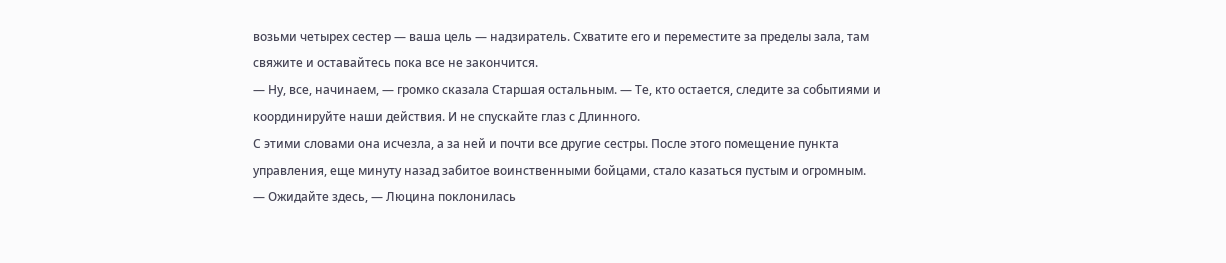возьми четырех сестер — ваша цель — надзиратель. Схватите его и переместите за пределы зала, там свяжите и оставайтесь пока все не закончится.
— Ну, все, начинаем, — громко сказала Старшая остальным. — Те, кто остается, следите за событиями и координируйте наши действия. И не спускайте глаз с Длинного.
С этими словами она исчезла, а за ней и почти все другие сестры. После этого помещение пункта управления, еще минуту назад забитое воинственными бойцами, стало казаться пустым и огромным.
— Ожидайте здесь, — Люцина поклонилась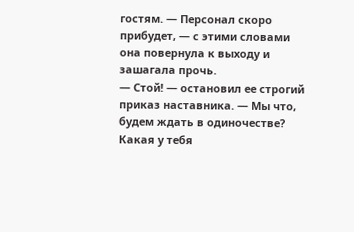гостям. — Персонал скоро прибудет, — с этими словами она повернула к выходу и зашагала прочь.
— Стой! — остановил ее строгий приказ наставника. — Мы что, будем ждать в одиночестве? Какая у тебя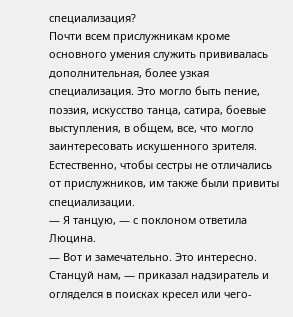специализация?
Почти всем прислужникам кроме основного умения служить прививалась дополнительная, более узкая специализация. Это могло быть пение, поэзия, искусство танца, сатира, боевые выступления, в общем, все, что могло заинтересовать искушенного зрителя. Естественно, чтобы сестры не отличались от прислужников, им также были привиты специализации.
— Я танцую, — с поклоном ответила Люцина.
— Вот и замечательно. Это интересно. Станцуй нам, — приказал надзиратель и огляделся в поисках кресел или чего-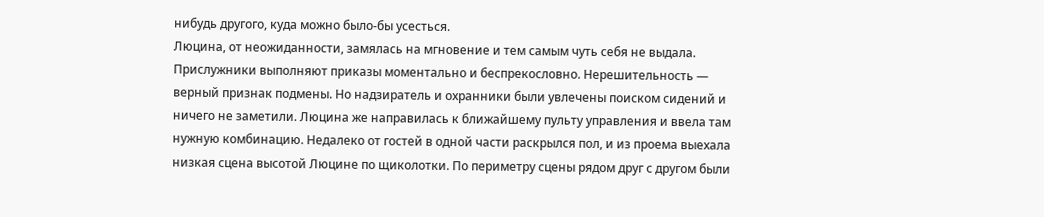нибудь другого, куда можно было-бы усесться.
Люцина, от неожиданности, замялась на мгновение и тем самым чуть себя не выдала. Прислужники выполняют приказы моментально и беспрекословно. Нерешительность — верный признак подмены. Но надзиратель и охранники были увлечены поиском сидений и ничего не заметили. Люцина же направилась к ближайшему пульту управления и ввела там нужную комбинацию. Недалеко от гостей в одной части раскрылся пол, и из проема выехала низкая сцена высотой Люцине по щиколотки. По периметру сцены рядом друг с другом были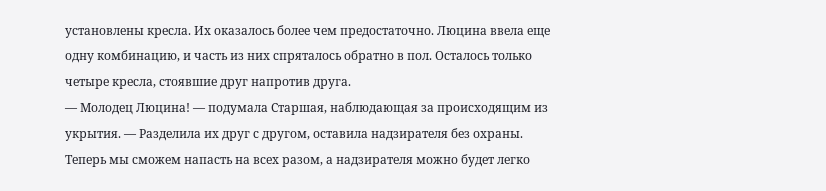установлены кресла. Их оказалось более чем предостаточно. Люцина ввела еще одну комбинацию, и часть из них спряталось обратно в пол. Осталось только четыре кресла, стоявшие друг напротив друга.
— Молодец Люцина! — подумала Старшая, наблюдающая за происходящим из укрытия. — Разделила их друг с другом, оставила надзирателя без охраны. Теперь мы сможем напасть на всех разом, а надзирателя можно будет легко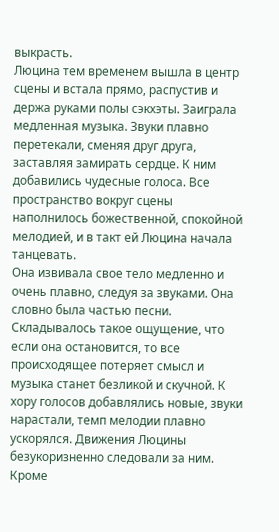выкрасть.
Люцина тем временем вышла в центр сцены и встала прямо, распустив и держа руками полы сэкхэты. Заиграла медленная музыка. Звуки плавно перетекали, сменяя друг друга, заставляя замирать сердце. К ним добавились чудесные голоса. Все пространство вокруг сцены наполнилось божественной, спокойной мелодией, и в такт ей Люцина начала танцевать.
Она извивала свое тело медленно и очень плавно, следуя за звуками. Она словно была частью песни. Складывалось такое ощущение, что если она остановится, то все происходящее потеряет смысл и музыка станет безликой и скучной. К хору голосов добавлялись новые, звуки нарастали, темп мелодии плавно ускорялся. Движения Люцины безукоризненно следовали за ним.
Кроме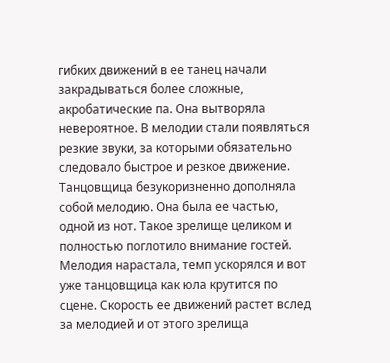гибких движений в ее танец начали закрадываться более сложные, акробатические па. Она вытворяла невероятное. В мелодии стали появляться резкие звуки, за которыми обязательно следовало быстрое и резкое движение. Танцовщица безукоризненно дополняла собой мелодию. Она была ее частью, одной из нот. Такое зрелище целиком и полностью поглотило внимание гостей.
Мелодия нарастала, темп ускорялся и вот уже танцовщица как юла крутится по сцене. Скорость ее движений растет вслед за мелодией и от этого зрелища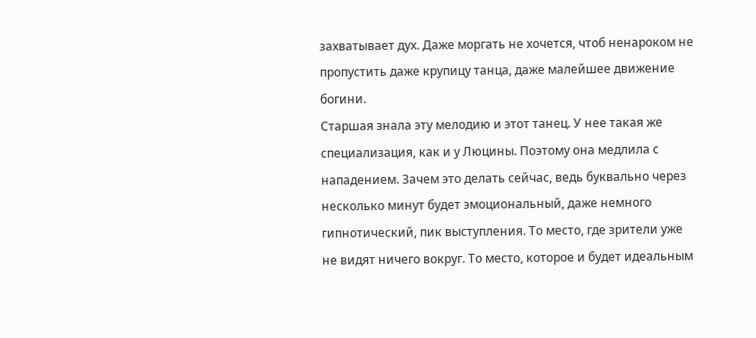захватывает дух. Даже моргать не хочется, чтоб ненароком не пропустить даже крупицу танца, даже малейшее движение богини.
Старшая знала эту мелодию и этот танец. У нее такая же специализация, как и у Люцины. Поэтому она медлила с нападением. Зачем это делать сейчас, ведь буквально через несколько минут будет эмоциональный, даже немного гипнотический, пик выступления. То место, где зрители уже не видят ничего вокруг. То место, которое и будет идеальным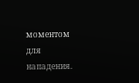моментом для нападения.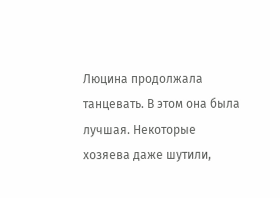Люцина продолжала танцевать. В этом она была лучшая. Некоторые хозяева даже шутили,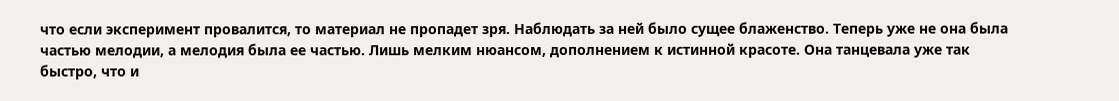что если эксперимент провалится, то материал не пропадет зря. Наблюдать за ней было сущее блаженство. Теперь уже не она была частью мелодии, а мелодия была ее частью. Лишь мелким нюансом, дополнением к истинной красоте. Она танцевала уже так быстро, что и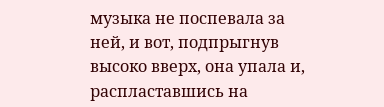музыка не поспевала за ней, и вот, подпрыгнув высоко вверх, она упала и, распластавшись на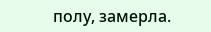полу, замерла.